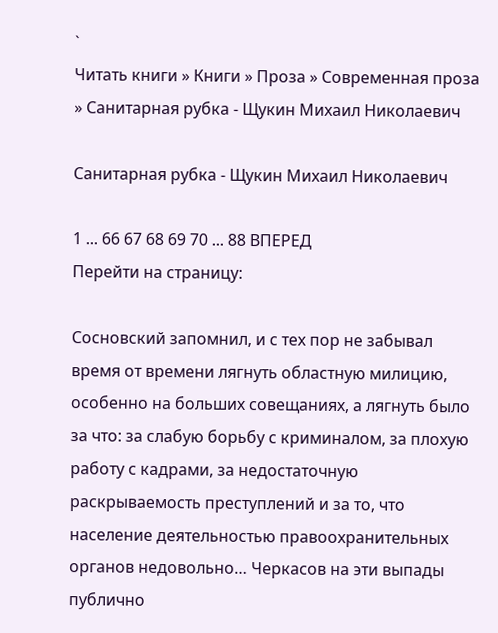`
Читать книги » Книги » Проза » Современная проза » Санитарная рубка - Щукин Михаил Николаевич

Санитарная рубка - Щукин Михаил Николаевич

1 ... 66 67 68 69 70 ... 88 ВПЕРЕД
Перейти на страницу:

Сосновский запомнил, и с тех пор не забывал время от времени лягнуть областную милицию, особенно на больших совещаниях, а лягнуть было за что: за слабую борьбу с криминалом, за плохую работу с кадрами, за недостаточную раскрываемость преступлений и за то, что население деятельностью правоохранительных органов недовольно… Черкасов на эти выпады публично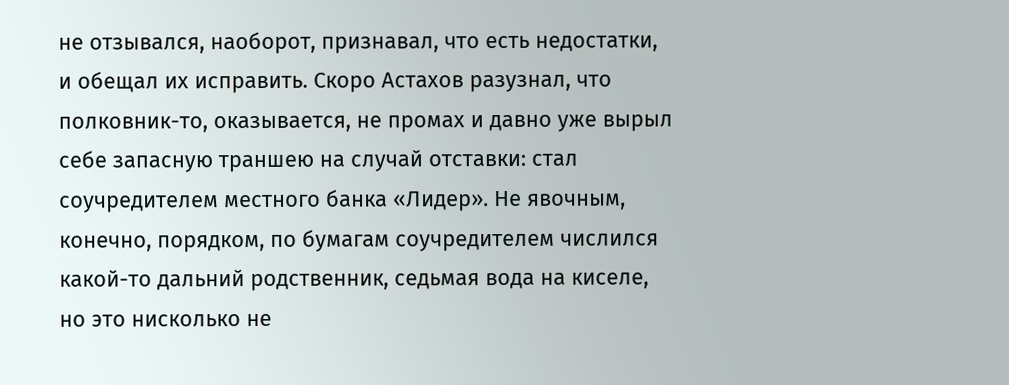не отзывался, наоборот, признавал, что есть недостатки, и обещал их исправить. Скоро Астахов разузнал, что полковник-то, оказывается, не промах и давно уже вырыл себе запасную траншею на случай отставки: стал соучредителем местного банка «Лидер». Не явочным, конечно, порядком, по бумагам соучредителем числился какой-то дальний родственник, седьмая вода на киселе, но это нисколько не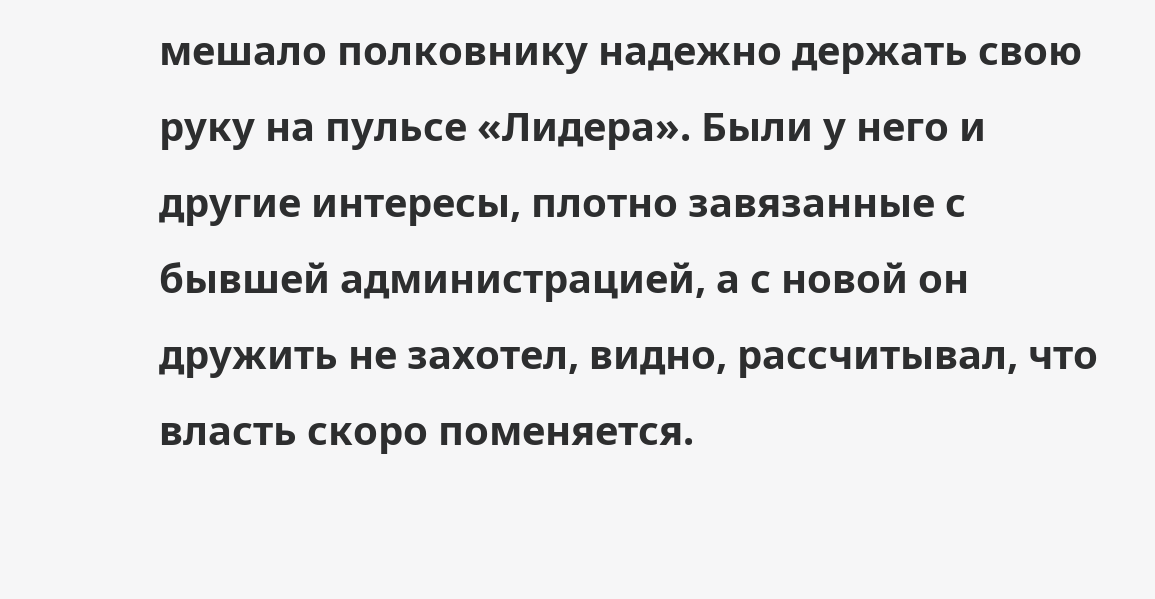мешало полковнику надежно держать свою руку на пульсе «Лидера». Были у него и другие интересы, плотно завязанные с бывшей администрацией, а с новой он дружить не захотел, видно, рассчитывал, что власть скоро поменяется.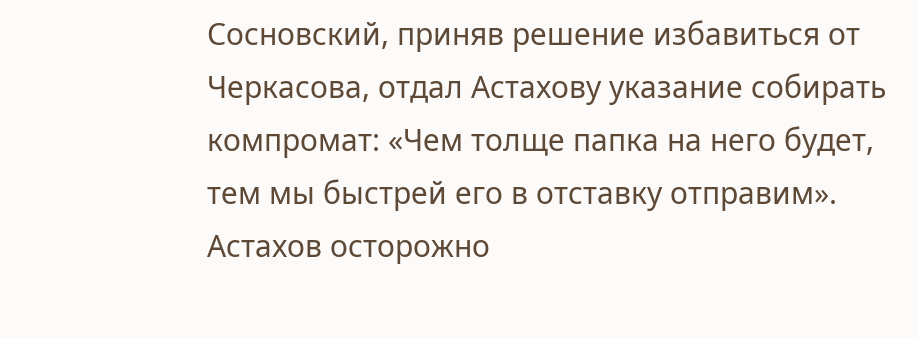Сосновский, приняв решение избавиться от Черкасова, отдал Астахову указание собирать компромат: «Чем толще папка на него будет, тем мы быстрей его в отставку отправим». Астахов осторожно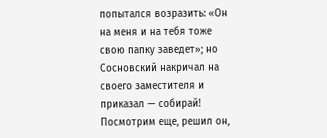попытался возразить: «Он на меня и на тебя тоже свою папку заведет»; но Сосновский накричал на своего заместителя и приказал — собирай! Посмотрим еще, решил он,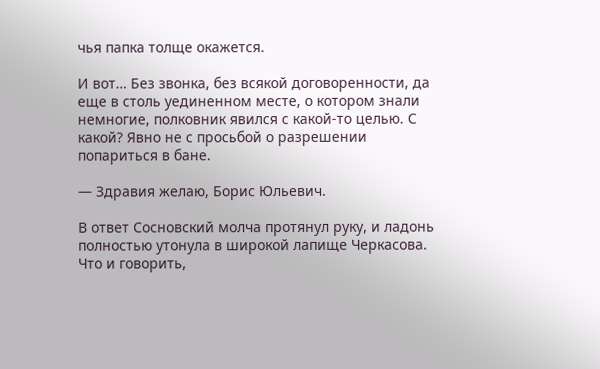чья папка толще окажется.

И вот… Без звонка, без всякой договоренности, да еще в столь уединенном месте, о котором знали немногие, полковник явился с какой-то целью. С какой? Явно не с просьбой о разрешении попариться в бане.

— Здравия желаю, Борис Юльевич.

В ответ Сосновский молча протянул руку, и ладонь полностью утонула в широкой лапище Черкасова. Что и говорить,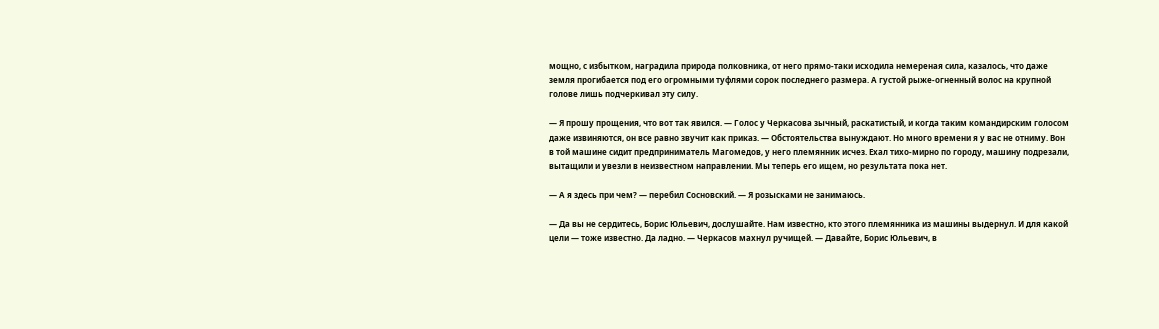мощно, с избытком, наградила природа полковника, от него прямо-таки исходила немереная сила, казалось, что даже земля прогибается под его огромными туфлями сорок последнего размера. А густой рыже-огненный волос на крупной голове лишь подчеркивал эту силу.

— Я прошу прощения, что вот так явился. — Голос у Черкасова зычный, раскатистый, и когда таким командирским голосом даже извиняются, он все равно звучит как приказ. — Обстоятельства вынуждают. Но много времени я у вас не отниму. Вон в той машине сидит предприниматель Магомедов, у него племянник исчез. Ехал тихо-мирно по городу, машину подрезали, вытащили и увезли в неизвестном направлении. Мы теперь его ищем, но результата пока нет.

— А я здесь при чем? — перебил Сосновский. — Я розысками не занимаюсь.

— Да вы не сердитесь, Борис Юльевич, дослушайте. Нам известно, кто этого племянника из машины выдернул. И для какой цели — тоже известно. Да ладно. — Черкасов махнул ручищей. — Давайте, Борис Юльевич, в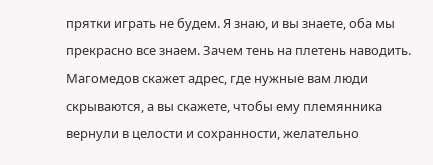прятки играть не будем. Я знаю, и вы знаете, оба мы прекрасно все знаем. Зачем тень на плетень наводить. Магомедов скажет адрес, где нужные вам люди скрываются, а вы скажете, чтобы ему племянника вернули в целости и сохранности, желательно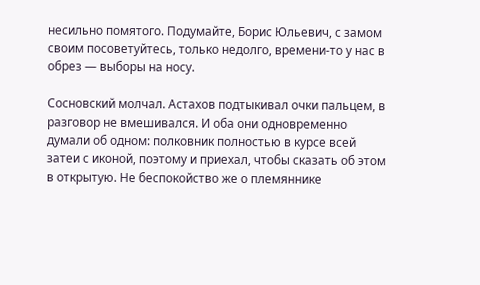несильно помятого. Подумайте, Борис Юльевич, с замом своим посоветуйтесь, только недолго, времени-то у нас в обрез — выборы на носу.

Сосновский молчал. Астахов подтыкивал очки пальцем, в разговор не вмешивался. И оба они одновременно думали об одном: полковник полностью в курсе всей затеи с иконой, поэтому и приехал, чтобы сказать об этом в открытую. Не беспокойство же о племяннике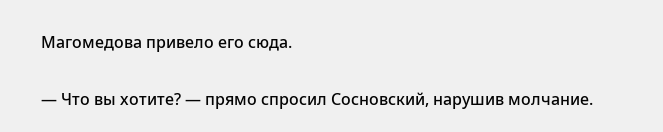Магомедова привело его сюда.

— Что вы хотите? — прямо спросил Сосновский, нарушив молчание.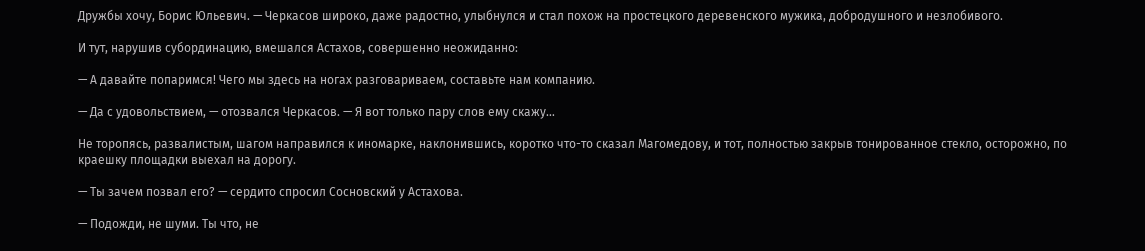Дружбы хочу, Борис Юльевич. — Черкасов широко, даже радостно, улыбнулся и стал похож на простецкого деревенского мужика, добродушного и незлобивого.

И тут, нарушив субординацию, вмешался Астахов, совершенно неожиданно:

— А давайте попаримся! Чего мы здесь на ногах разговариваем, составьте нам компанию.

— Да с удовольствием, — отозвался Черкасов. — Я вот только пару слов ему скажу…

Не торопясь, развалистым, шагом направился к иномарке, наклонившись, коротко что-то сказал Магомедову, и тот, полностью закрыв тонированное стекло, осторожно, по краешку площадки выехал на дорогу.

— Ты зачем позвал его? — сердито спросил Сосновский у Астахова.

— Подожди, не шуми. Ты что, не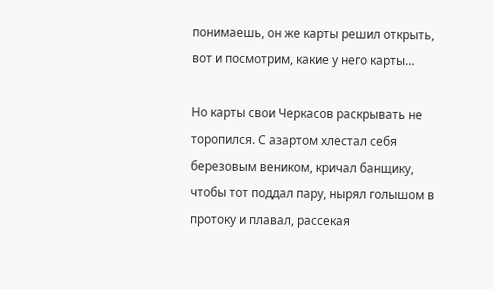понимаешь, он же карты решил открыть, вот и посмотрим, какие у него карты…

Но карты свои Черкасов раскрывать не торопился. С азартом хлестал себя березовым веником, кричал банщику, чтобы тот поддал пару, нырял голышом в протоку и плавал, рассекая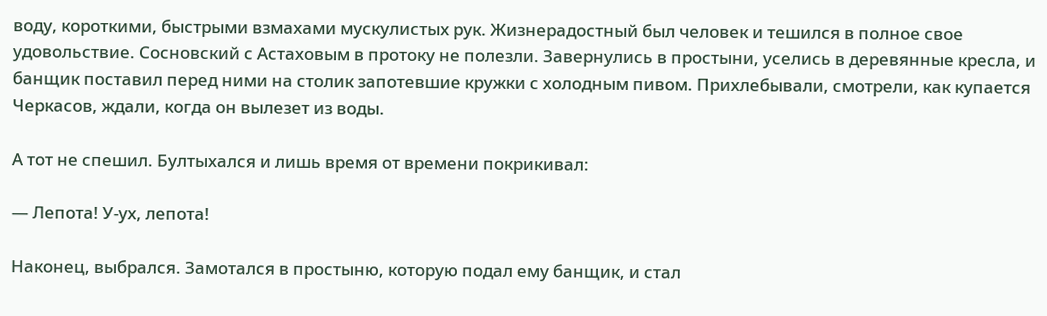воду, короткими, быстрыми взмахами мускулистых рук. Жизнерадостный был человек и тешился в полное свое удовольствие. Сосновский с Астаховым в протоку не полезли. Завернулись в простыни, уселись в деревянные кресла, и банщик поставил перед ними на столик запотевшие кружки с холодным пивом. Прихлебывали, смотрели, как купается Черкасов, ждали, когда он вылезет из воды.

А тот не спешил. Бултыхался и лишь время от времени покрикивал:

— Лепота! У-ух, лепота!

Наконец, выбрался. Замотался в простыню, которую подал ему банщик, и стал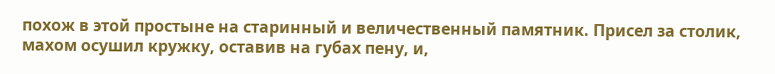похож в этой простыне на старинный и величественный памятник. Присел за столик, махом осушил кружку, оставив на губах пену, и,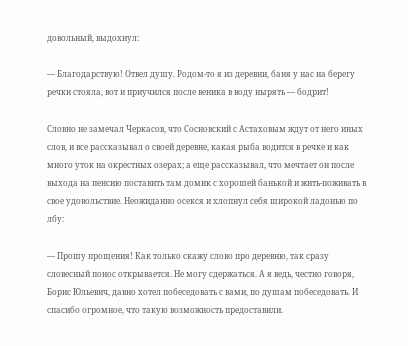довольный, выдохнул:

— Благодарствую! Отвел душу. Родом-то я из деревни, баня у нас на берегу речки стояла, вот и приучился после веника в воду нырять — бодрит!

Словно не замечал Черкасов, что Сосновский с Астаховым ждут от него иных слов, и все рассказывал о своей деревне, какая рыба водится в речке и как много уток на окрестных озерах; а еще рассказывал, что мечтает он после выхода на пенсию поставить там домик с хорошей банькой и жить-поживать в свое удовольствие. Неожиданно осекся и хлопнул себя широкой ладонью по лбу:

— Прошу прощения! Как только скажу слово про деревню, так сразу словесный понос открывается. Не могу сдержаться. А я ведь, честно говоря, Борис Юльевич, давно хотел побеседовать с вами, по душам побеседовать. И спасибо огромное, что такую возможность предоставили.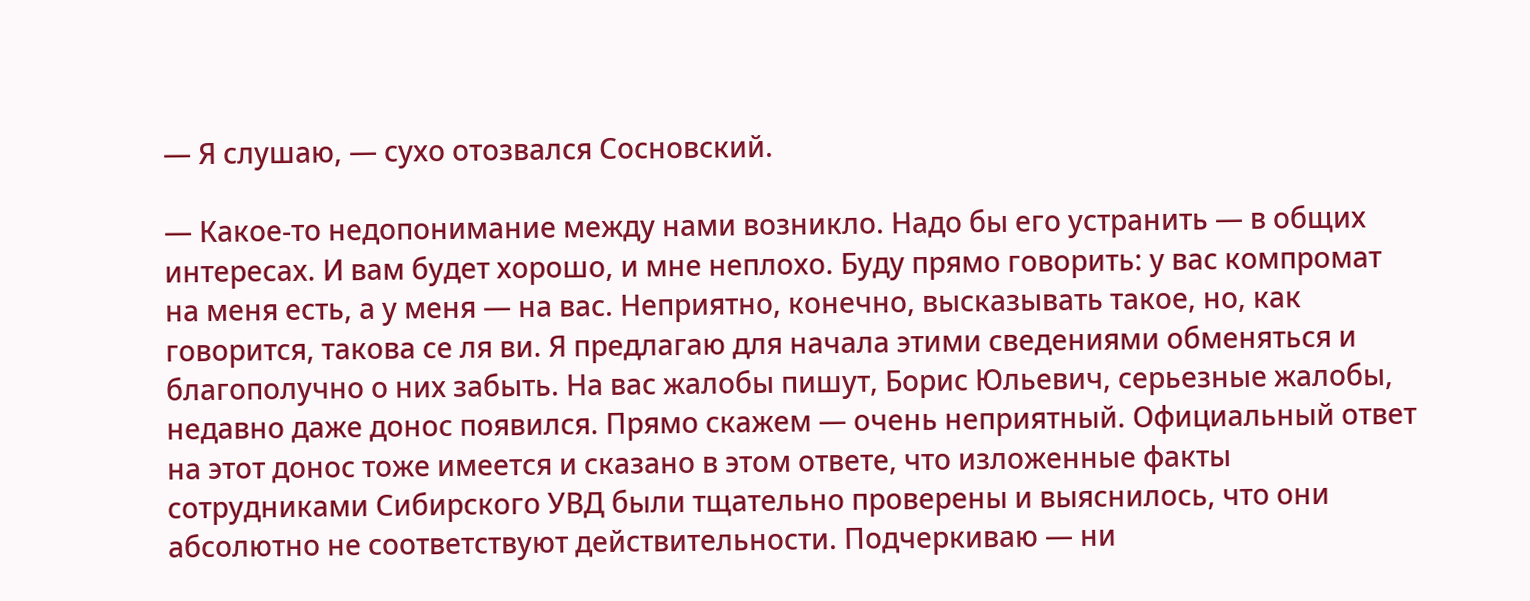— Я слушаю, — сухо отозвался Сосновский.

— Какое-то недопонимание между нами возникло. Надо бы его устранить — в общих интересах. И вам будет хорошо, и мне неплохо. Буду прямо говорить: у вас компромат на меня есть, а у меня — на вас. Неприятно, конечно, высказывать такое, но, как говорится, такова се ля ви. Я предлагаю для начала этими сведениями обменяться и благополучно о них забыть. На вас жалобы пишут, Борис Юльевич, серьезные жалобы, недавно даже донос появился. Прямо скажем — очень неприятный. Официальный ответ на этот донос тоже имеется и сказано в этом ответе, что изложенные факты сотрудниками Сибирского УВД были тщательно проверены и выяснилось, что они абсолютно не соответствуют действительности. Подчеркиваю — ни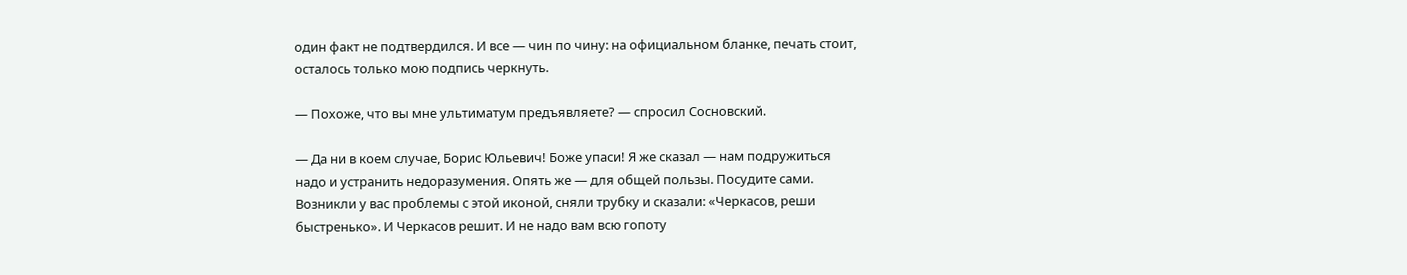один факт не подтвердился. И все — чин по чину: на официальном бланке, печать стоит, осталось только мою подпись черкнуть.

— Похоже, что вы мне ультиматум предъявляете? — спросил Сосновский.

— Да ни в коем случае, Борис Юльевич! Боже упаси! Я же сказал — нам подружиться надо и устранить недоразумения. Опять же — для общей пользы. Посудите сами. Возникли у вас проблемы с этой иконой, сняли трубку и сказали: «Черкасов, реши быстренько». И Черкасов решит. И не надо вам всю гопоту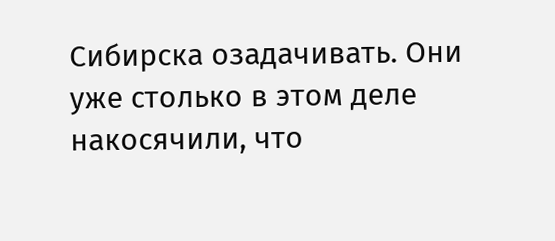Сибирска озадачивать. Они уже столько в этом деле накосячили, что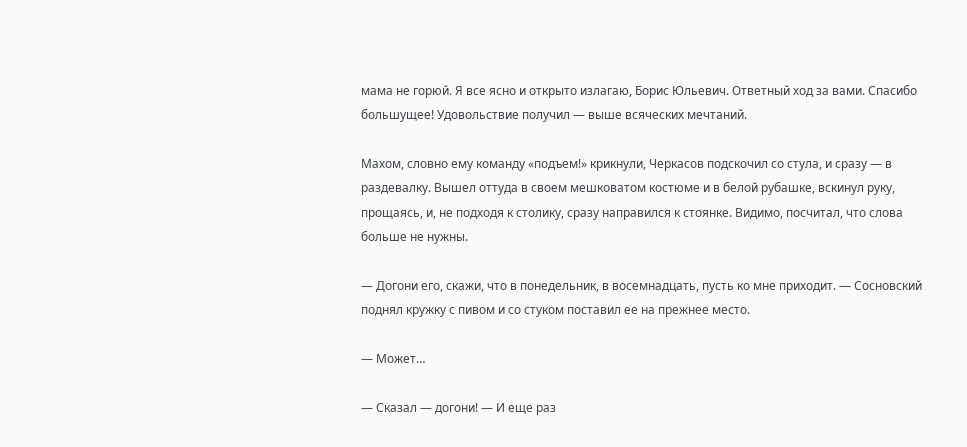мама не горюй. Я все ясно и открыто излагаю, Борис Юльевич. Ответный ход за вами. Спасибо большущее! Удовольствие получил — выше всяческих мечтаний.

Махом, словно ему команду «подъем!» крикнули, Черкасов подскочил со стула, и сразу — в раздевалку. Вышел оттуда в своем мешковатом костюме и в белой рубашке, вскинул руку, прощаясь, и, не подходя к столику, сразу направился к стоянке. Видимо, посчитал, что слова больше не нужны.

— Догони его, скажи, что в понедельник, в восемнадцать, пусть ко мне приходит. — Сосновский поднял кружку с пивом и со стуком поставил ее на прежнее место.

— Может…

— Сказал — догони! — И еще раз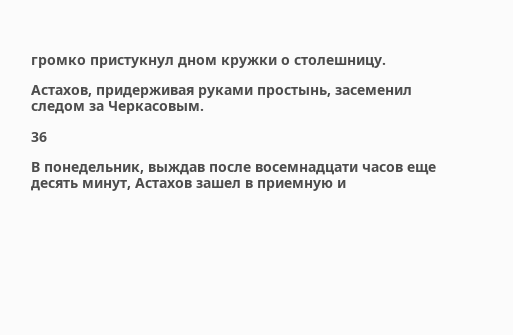громко пристукнул дном кружки о столешницу.

Астахов, придерживая руками простынь, засеменил следом за Черкасовым.

36

В понедельник, выждав после восемнадцати часов еще десять минут, Астахов зашел в приемную и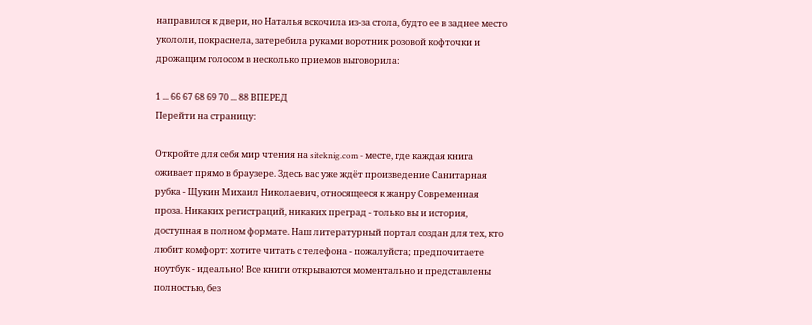направился к двери, но Наталья вскочила из-за стола, будто ее в заднее место укололи, покраснела, затеребила руками воротник розовой кофточки и дрожащим голосом в несколько приемов выговорила:

1 ... 66 67 68 69 70 ... 88 ВПЕРЕД
Перейти на страницу:

Откройте для себя мир чтения на siteknig.com - месте, где каждая книга оживает прямо в браузере. Здесь вас уже ждёт произведение Санитарная рубка - Щукин Михаил Николаевич, относящееся к жанру Современная проза. Никаких регистраций, никаких преград - только вы и история, доступная в полном формате. Наш литературный портал создан для тех, кто любит комфорт: хотите читать с телефона - пожалуйста; предпочитаете ноутбук - идеально! Все книги открываются моментально и представлены полностью, без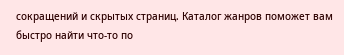сокращений и скрытых страниц. Каталог жанров поможет вам быстро найти что-то по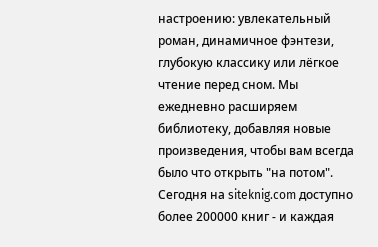настроению: увлекательный роман, динамичное фэнтези, глубокую классику или лёгкое чтение перед сном. Мы ежедневно расширяем библиотеку, добавляя новые произведения, чтобы вам всегда было что открыть "на потом". Сегодня на siteknig.com доступно более 200000 книг - и каждая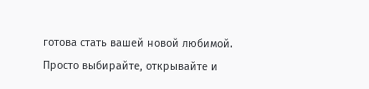готова стать вашей новой любимой. Просто выбирайте, открывайте и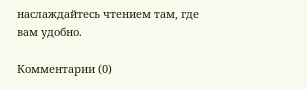наслаждайтесь чтением там, где вам удобно.

Комментарии (0)